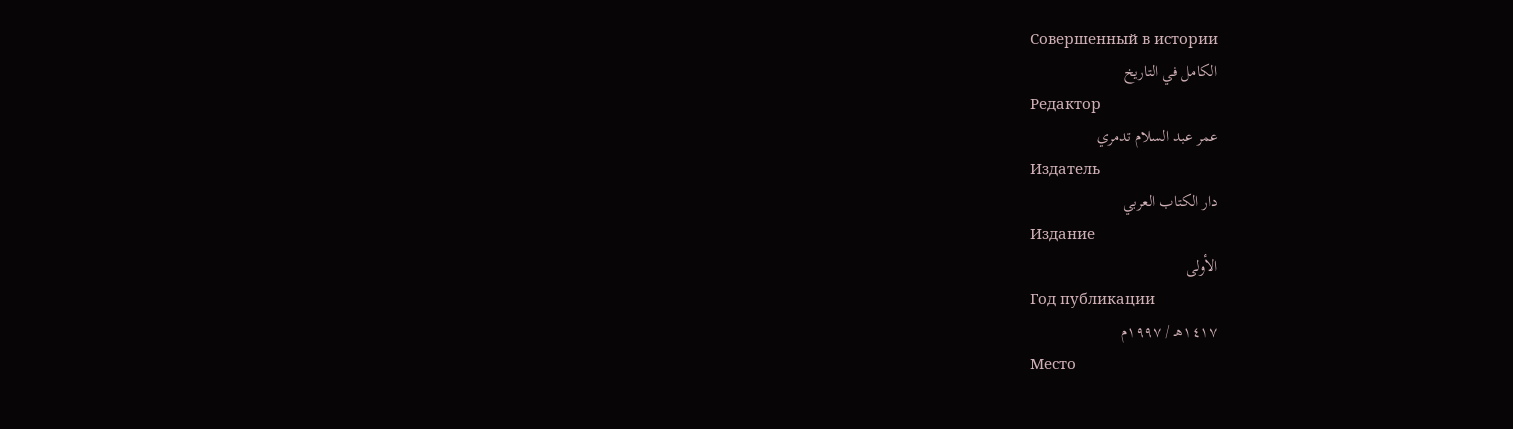Совершенный в истории
الكامل في التاريخ
Редактор
عمر عبد السلام تدمري
Издатель
دار الكتاب العربي
Издание
الأولى
Год публикации
١٤١٧هـ / ١٩٩٧م
Место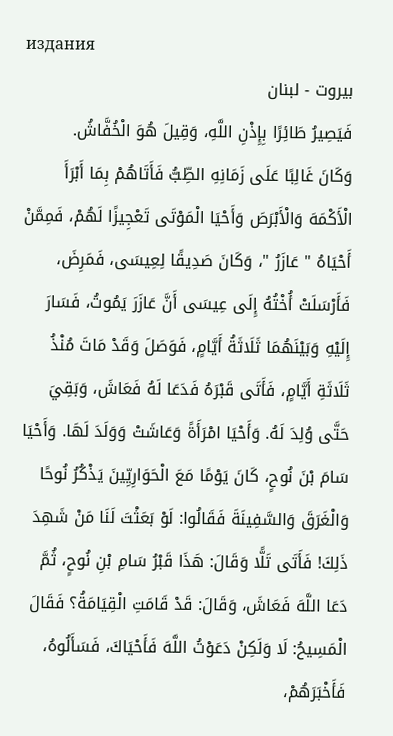издания
بيروت - لبنان
فَيَصِيرُ طَائِرًا بِإِذْنِ اللَّهِ، وَقِيلَ هُوَ الْخُفَّاشُ.
وَكَانَ غَالِبًا عَلَى زَمَانِهِ الطِّبُّ فَأَتَاهُمْ بِمَا أَبْرَأَ الْأَكْمَهَ وَالْأَبْرَصَ وَأَحْيَا الْمَوْتَى تَعْجِيزًا لَهُمْ، فَمِمَّنْ أَحْيَاهُ " عَازَرُ "، وَكَانَ صَدِيقًا لِعِيسَى، فَمَرِضَ، فَأَرْسَلَتْ أُخْتُهُ إِلَى عِيسَى أَنَّ عَازَرَ يَمُوتُ، فَسَارَ إِلَيْهِ وَبَيْنَهُمَا ثَلَاثَةُ أَيَّامٍ، فَوَصَلَ وَقَدْ مَاتَ مُنْذُ ثَلَاثَةِ أَيَّامٍ، فَأَتَى قَبْرَهُ فَدَعَا لَهُ فَعَاشَ، وَبَقِيَ حَتَّى وُلِدَ لَهُ. وَأَحْيَا امْرَأَةً وَعَاشَتْ وَوَلَدَ لَهَا. وَأَحْيَا سَامَ بْنَ نُوحٍ، كَانَ يَوْمًا مَعَ الْحَوَارِيِّينَ يَذْكُرُ نُوحًا وَالْغَرَقَ وَالسَّفِينَةَ فَقَالُوا: لَوْ بَعَثْتَ لَنَا مَنْ شَهِدَ ذَلِكَ! فَأَتَى تَلًّا وَقَالَ: هَذَا قَبْرُ سَامِ بْنِ نُوحٍ، ثُمَّ دَعَا اللَّهَ فَعَاشَ، وَقَالَ: قَدْ قَامَتِ الْقِيَامَةُ؟ فَقَالَ الْمَسِيحُ: لَا وَلَكِنْ دَعَوْتُ اللَّهَ فَأَحْيَاكَ، فَسَأَلُوهُ، فَأَخْبَرَهُمْ،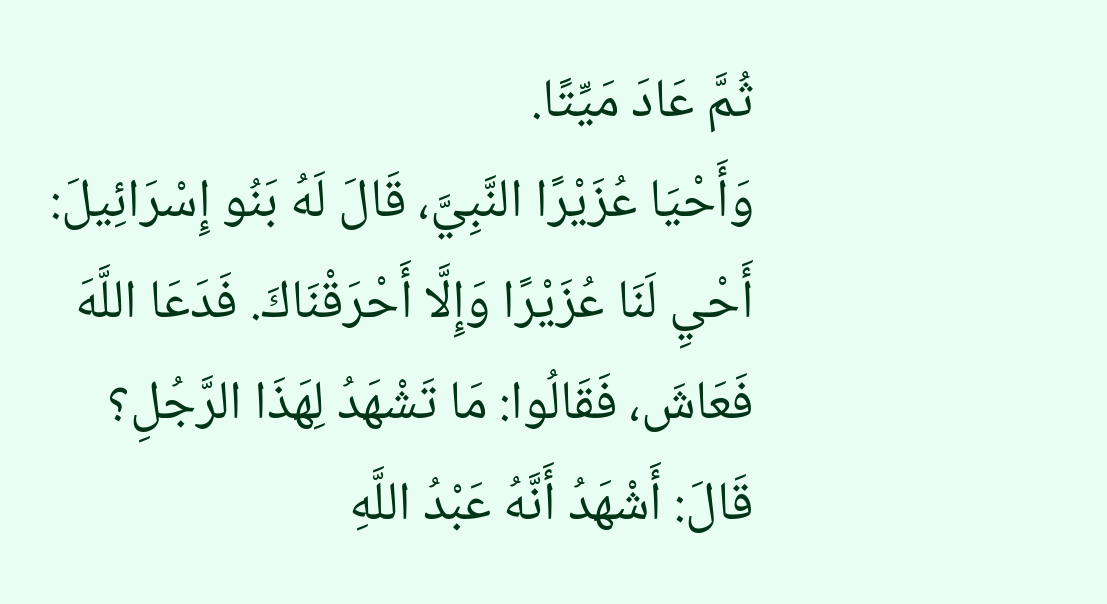ثُمَّ عَادَ مَيِّتًا.
وَأَحْيَا عُزَيْرًا النَّبِيَّ، قَالَ لَهُ بَنُو إِسْرَائِيلَ: أَحْيِ لَنَا عُزَيْرًا وَإِلَّا أَحْرَقْنَاكَ. فَدَعَا اللَّهَ فَعَاشَ، فَقَالُوا: مَا تَشْهَدُ لِهَذَا الرَّجُلِ؟ قَالَ: أَشْهَدُ أَنَّهُ عَبْدُ اللَّهِ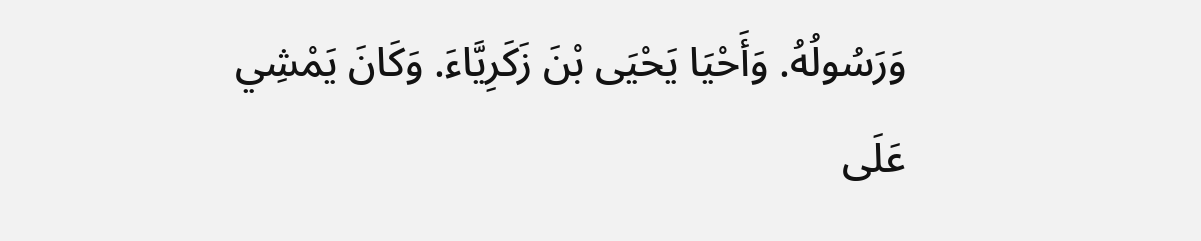وَرَسُولُهُ. وَأَحْيَا يَحْيَى بْنَ زَكَرِيَّاءَ. وَكَانَ يَمْشِي عَلَى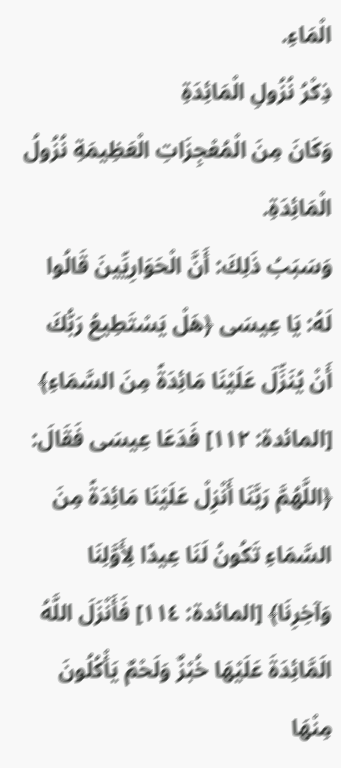الْمَاءِ.
ذِكْرُ نُزُولِ الْمَائِدَةِ
وَكَانَ مِنَ الْمُعْجِزَاتِ الْعَظِيمَةِ نُزُولُ الْمَائِدَةِ.
وَسَبَبُ ذَلِكَ: أَنَّ الْحَوَارِيِّينَ قَالُوا لَهُ: يَا عِيسَى ﴿هَلْ يَسْتَطِيعُ رَبُّكَ أَنْ يُنَزِّلَ عَلَيْنَا مَائِدَةً مِنَ السَّمَاءِ﴾ [المائدة: ١١٢] فَدَعَا عِيسَى فَقَالَ: ﴿اللَّهُمَّ رَبَّنَا أَنْزِلْ عَلَيْنَا مَائِدَةً مِنَ السَّمَاءِ تَكُونُ لَنَا عِيدًا لِأَوَّلِنَا وَآخِرِنَا﴾ [المائدة: ١١٤] فَأَنْزَلَ اللَّهُ الَمَّائِدَةَ عَلَيْهَا خُبْزٌ وَلَحْمٌ يَأْكُلُونَ مِنْهَا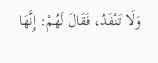وَلَا تَنْفَدُ، فَقَالَ لَهُمْ: إِنَّهَا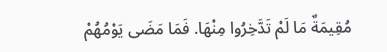مُقِيمَةٌ مَا لَمْ تَدَّخِرُوا مِنْهَا. فَمَا مَضَى يَوْمُهُمْ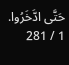حَتَّى ادَّخَرُوا.
1 / 281